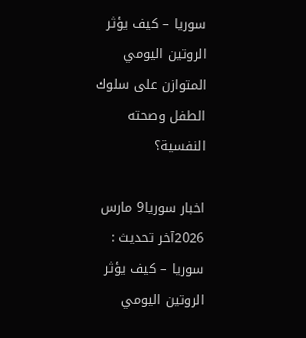سوريا – كيف يؤثر الروتين اليومي المتوازن على سلوك الطفل وصحته النفسية؟

اخبار سوريا9 مارس 2026آخر تحديث :
سوريا – كيف يؤثر الروتين اليومي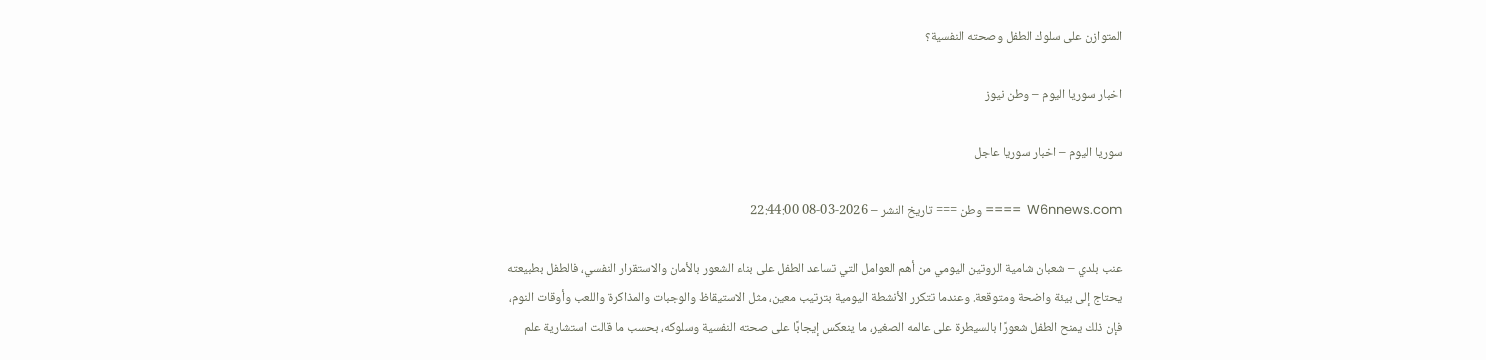المتوازن على سلوك الطفل وصحته النفسية؟

اخبار سوريا اليوم – وطن نيوز

سوريا اليوم – اخبار سوريا عاجل

W6nnews.com  ==== وطن === تاريخ النشر – 2026-03-08 22:44:00

عنب بلدي – شعبان شامية الروتين اليومي من أهم العوامل التي تساعد الطفل على بناء الشعور بالأمان والاستقرار النفسي، فالطفل بطبيعته يحتاج إلى بيئة واضحة ومتوقعة. وعندما تتكرر الأنشطة اليومية بترتيب معين، مثل الاستيقاظ والوجبات والمذاكرة واللعب وأوقات النوم، فإن ذلك يمنح الطفل شعورًا بالسيطرة على عالمه الصغير، ما ينعكس إيجابًا على صحته النفسية وسلوكه، بحسب ما قالت استشارية علم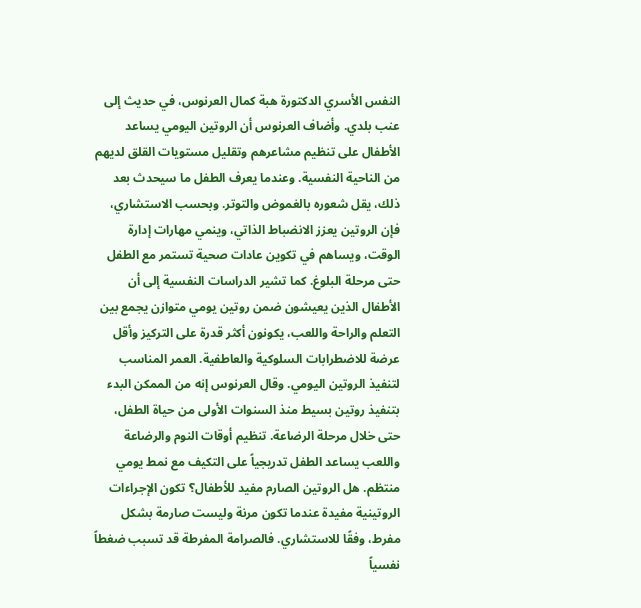النفس الأسري الدكتورة هبة كمال العرنوس، في حديث إلى عنب بلدي. وأضاف العرنوس أن الروتين اليومي يساعد الأطفال على تنظيم مشاعرهم وتقليل مستويات القلق لديهم من الناحية النفسية. وعندما يعرف الطفل ما سيحدث بعد ذلك، يقل شعوره بالغموض والتوتر. وبحسب الاستشاري، فإن الروتين يعزز الانضباط الذاتي، وينمي مهارات إدارة الوقت، ويساهم في تكوين عادات صحية تستمر مع الطفل حتى مرحلة البلوغ. كما تشير الدراسات النفسية إلى أن الأطفال الذين يعيشون ضمن روتين يومي متوازن يجمع بين التعلم والراحة واللعب، يكونون أكثر قدرة على التركيز وأقل عرضة للاضطرابات السلوكية والعاطفية. العمر المناسب لتنفيذ الروتين اليومي. وقال العرنوس إنه من الممكن البدء بتنفيذ روتين بسيط منذ السنوات الأولى من حياة الطفل، حتى خلال مرحلة الرضاعة. تنظيم أوقات النوم والرضاعة واللعب يساعد الطفل تدريجياً على التكيف مع نمط يومي منتظم. هل الروتين الصارم مفيد للأطفال؟ تكون الإجراءات الروتينية مفيدة عندما تكون مرنة وليست صارمة بشكل مفرط، وفقًا للاستشاري. فالصرامة المفرطة قد تسبب ضغطاً نفسياً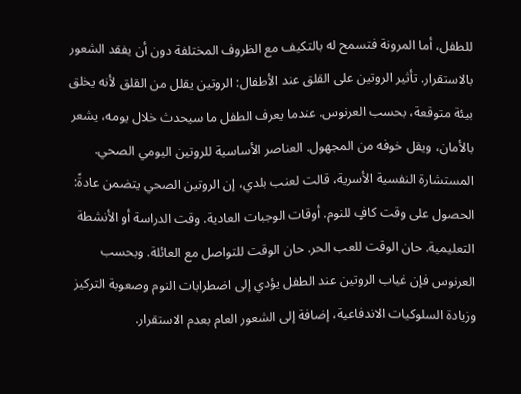للطفل، أما المرونة فتسمح له بالتكيف مع الظروف المختلفة دون أن يفقد الشعور بالاستقرار. تأثير الروتين على القلق عند الأطفال: الروتين يقلل من القلق لأنه يخلق بيئة متوقعة، بحسب العرنوس. عندما يعرف الطفل ما سيحدث خلال يومه، يشعر بالأمان، ويقل خوفه من المجهول. العناصر الأساسية للروتين اليومي الصحي. المستشارة النفسية الأسرية، قالت لعنب بلدي، إن الروتين الصحي يتضمن عادةً: الحصول على وقت كافٍ للنوم. أوقات الوجبات العادية. وقت الدراسة أو الأنشطة التعليمية. حان الوقت للعب الحر. حان الوقت للتواصل مع العائلة. وبحسب العرنوس فإن غياب الروتين عند الطفل يؤدي إلى اضطرابات النوم وصعوبة التركيز وزيادة السلوكيات الاندفاعية، إضافة إلى الشعور العام بعدم الاستقرار.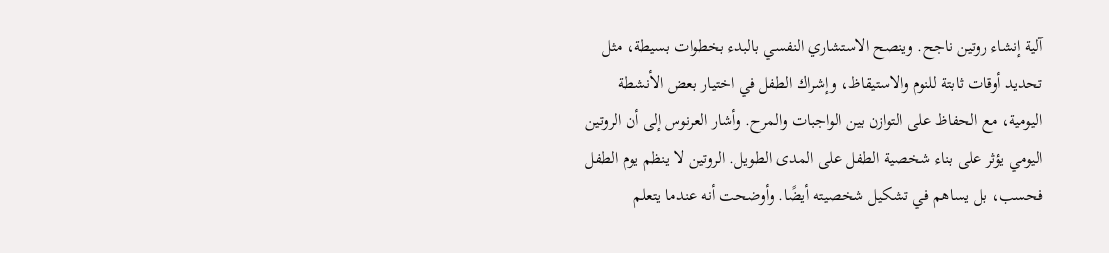آلية إنشاء روتين ناجح. وينصح الاستشاري النفسي بالبدء بخطوات بسيطة، مثل تحديد أوقات ثابتة للنوم والاستيقاظ، وإشراك الطفل في اختيار بعض الأنشطة اليومية، مع الحفاظ على التوازن بين الواجبات والمرح. وأشار العرنوس إلى أن الروتين اليومي يؤثر على بناء شخصية الطفل على المدى الطويل. الروتين لا ينظم يوم الطفل فحسب، بل يساهم في تشكيل شخصيته أيضًا. وأوضحت أنه عندما يتعلم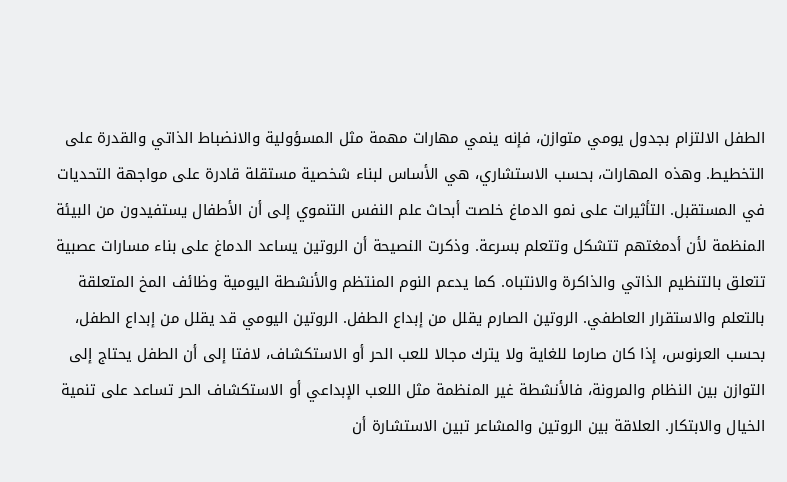الطفل الالتزام بجدول يومي متوازن، فإنه ينمي مهارات مهمة مثل المسؤولية والانضباط الذاتي والقدرة على التخطيط. وهذه المهارات، بحسب الاستشاري، هي الأساس لبناء شخصية مستقلة قادرة على مواجهة التحديات في المستقبل. التأثيرات على نمو الدماغ خلصت أبحاث علم النفس التنموي إلى أن الأطفال يستفيدون من البيئة المنظمة لأن أدمغتهم تتشكل وتتعلم بسرعة. وذكرت النصيحة أن الروتين يساعد الدماغ على بناء مسارات عصبية تتعلق بالتنظيم الذاتي والذاكرة والانتباه. كما يدعم النوم المنتظم والأنشطة اليومية وظائف المخ المتعلقة بالتعلم والاستقرار العاطفي. الروتين الصارم يقلل من إبداع الطفل. الروتين اليومي قد يقلل من إبداع الطفل، بحسب العرنوس، إذا كان صارما للغاية ولا يترك مجالا للعب الحر أو الاستكشاف، لافتا إلى أن الطفل يحتاج إلى التوازن بين النظام والمرونة، فالأنشطة غير المنظمة مثل اللعب الإبداعي أو الاستكشاف الحر تساعد على تنمية الخيال والابتكار. العلاقة بين الروتين والمشاعر تبين الاستشارة أن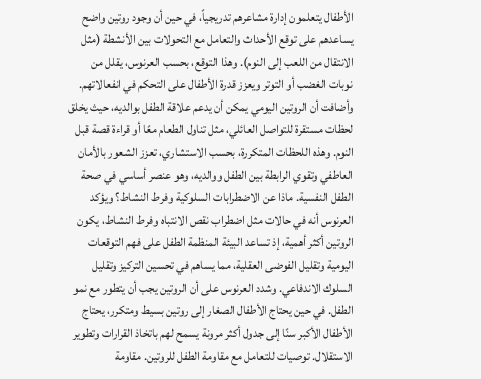الأطفال يتعلمون إدارة مشاعرهم تدريجياً، في حين أن وجود روتين واضح يساعدهم على توقع الأحداث والتعامل مع التحولات بين الأنشطة (مثل الانتقال من اللعب إلى النوم). وهذا التوقع، بحسب العرنوس، يقلل من نوبات الغضب أو التوتر ويعزز قدرة الأطفال على التحكم في انفعالاتهم. وأضافت أن الروتين اليومي يمكن أن يدعم علاقة الطفل بوالديه، حيث يخلق لحظات مستقرة للتواصل العائلي، مثل تناول الطعام معًا أو قراءة قصة قبل النوم. وهذه اللحظات المتكررة، بحسب الاستشاري، تعزز الشعور بالأمان العاطفي وتقوي الرابطة بين الطفل ووالديه، وهو عنصر أساسي في صحة الطفل النفسية. ماذا عن الاضطرابات السلوكية وفرط النشاط؟ ويؤكد العرنوس أنه في حالات مثل اضطراب نقص الانتباه وفرط النشاط، يكون الروتين أكثر أهمية، إذ تساعد البيئة المنظمة الطفل على فهم التوقعات اليومية وتقليل الفوضى العقلية، مما يساهم في تحسين التركيز وتقليل السلوك الاندفاعي. وشدد العرنوس على أن الروتين يجب أن يتطور مع نمو الطفل. في حين يحتاج الأطفال الصغار إلى روتين بسيط ومتكرر، يحتاج الأطفال الأكبر سنًا إلى جدول أكثر مرونة يسمح لهم باتخاذ القرارات وتطوير الاستقلال. توصيات للتعامل مع مقاومة الطفل للروتين. مقاومة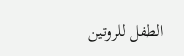الطفل للروتين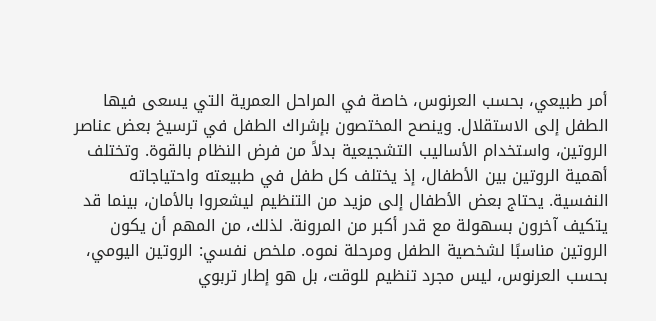أمر طبيعي، بحسب العرنوس، خاصة في المراحل العمرية التي يسعى فيها الطفل إلى الاستقلال. وينصح المختصون بإشراك الطفل في ترسيخ بعض عناصر الروتين، واستخدام الأساليب التشجيعية بدلاً من فرض النظام بالقوة. وتختلف أهمية الروتين بين الأطفال، إذ يختلف كل طفل في طبيعته واحتياجاته النفسية. يحتاج بعض الأطفال إلى مزيد من التنظيم ليشعروا بالأمان، بينما قد يتكيف آخرون بسهولة مع قدر أكبر من المرونة. لذلك، من المهم أن يكون الروتين مناسبًا لشخصية الطفل ومرحلة نموه. ملخص نفسي: الروتين اليومي، بحسب العرنوس، ليس مجرد تنظيم للوقت، بل هو إطار تربوي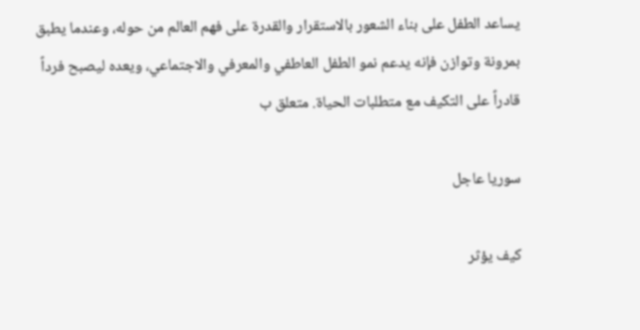يساعد الطفل على بناء الشعور بالاستقرار والقدرة على فهم العالم من حوله، وعندما يطبق بمرونة وتوازن فإنه يدعم نمو الطفل العاطفي والمعرفي والاجتماعي، ويعده ليصبح فرداً قادراً على التكيف مع متطلبات الحياة. متعلق ب

سوريا عاجل

كيف يؤثر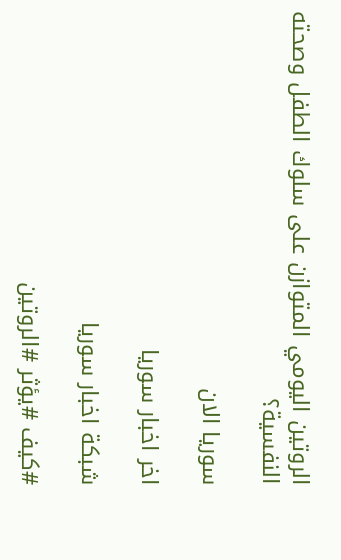الروتين اليومي المتوازن على سلوك الطفل وصحته النفسية؟

سوريا الان

اخر اخبار سوريا

شبكة اخبار سوريا

#كيف #يؤثر #الروتين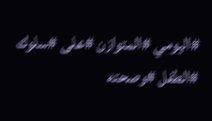#اليومي #المتوازن #على #سلوك #الطفل #وصحته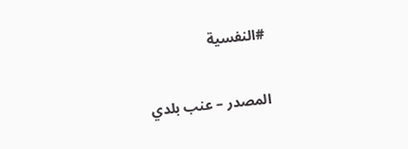#النفسية

المصدر – عنب بلدي